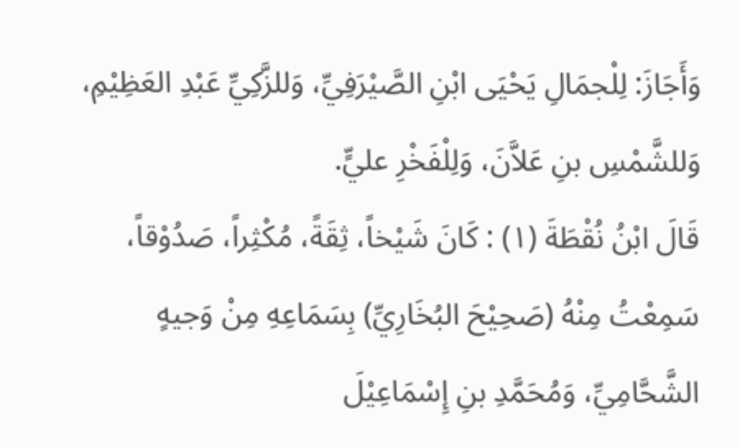وَأَجَازَ: لِلْجمَالِ يَحْيَى ابْنِ الصَّيْرَفِيِّ، وَللزَّكِيِّ عَبْدِ العَظِيْمِ، وَللشَّمْسِ بنِ عَلاَّنَ، وَلِلْفَخْرِ عليٍّ.
قَالَ ابْنُ نُقْطَةَ (١) : كَانَ شَيْخاً، ثِقَةً، مُكْثِراً، صَدُوْقاً، سَمِعْتُ مِنْهُ (صَحِيْحَ البُخَارِيِّ) بِسَمَاعِهِ مِنْ وَجيهٍ الشَّحَّامِيِّ، وَمُحَمَّدِ بنِ إِسْمَاعِيْلَ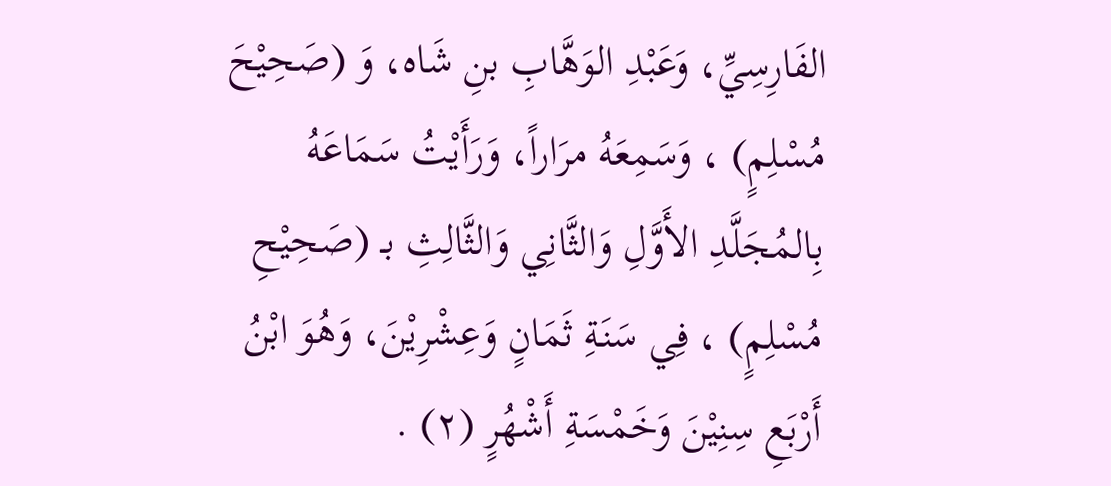الفَارِسِيِّ، وَعَبْدِ الوَهَّابِ بنِ شَاه، وَ (صَحِيْحَ مُسْلِمٍ) ، وَسَمِعَهُ مرَاراً، وَرَأَيْتُ سَمَاعَهُ بِالمُجَلَّدِ الأَوَّلِ وَالثَّانِي وَالثَّالِثِ بـ (صَحِيْحِ مُسْلِمٍ) ، فِي سَنَةِ ثَمَانٍ وَعِشْرِيْنَ، وَهُوَ ابْنُ أَرْبَعِ سِنِيْنَ وَخَمْسَةِ أَشْهُرٍ (٢) .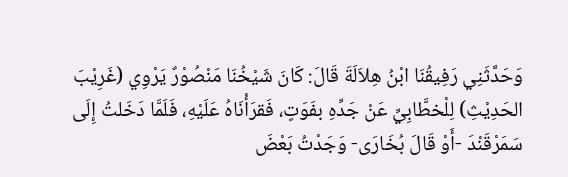وَحَدَّثَنِي رَفِيقُنَا ابْنُ هِلاَلَةَ قَالَ: كَانَ شَيْخُنَا مَنْصُوْرٌ يَرْوِي (غَرِيْبَ الحَدِيْثِ) لِلْخطَّابِيِّ عَنْ جَدِّهِ بفَوَتٍ، فَقرَأْنَاهُ عَلَيْهِ، فَلَمَّا دَخَلتُ إِلَى سَمَرْقَنْدَ -أَوْ قَالَ بُخَارَى- وَجَدْتُ بَعْضَ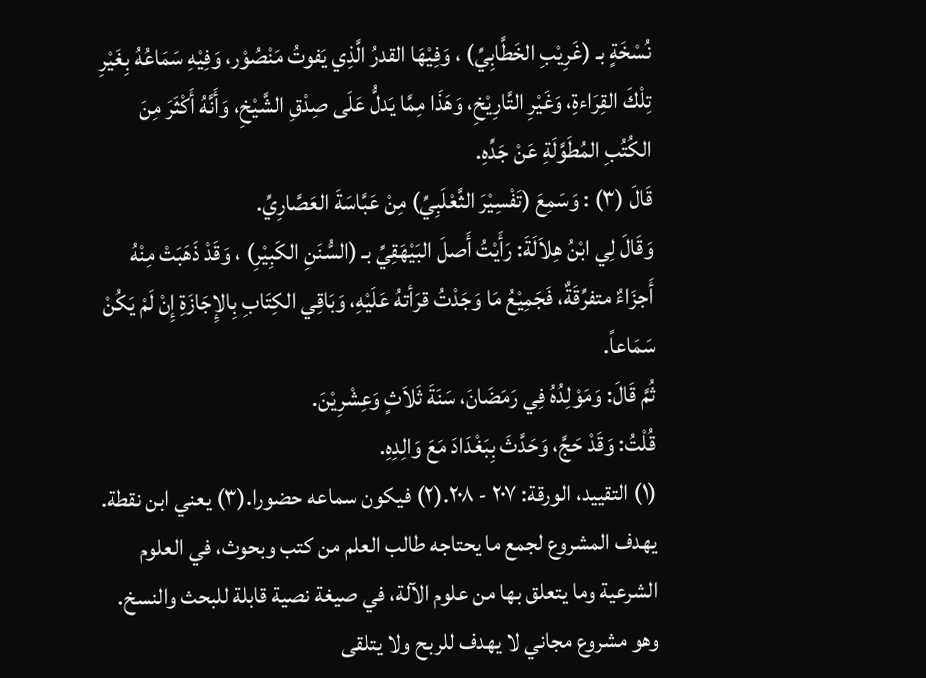نُسْخَةٍ بـ (غَرِيْبِ الخَطَّابِيِّ) ، وَفِيْهَا القدرُ الَّذِي يَفوتُ مَنْصُوْر، وَفِيْهِ سَمَاعُهُ بِغَيْرِ تِلْكَ القِرَاءةِ، وَغَيْرِ التَّارِيْخِ، وَهَذَا مِمَّا يَدلُّ عَلَى صِدْقِ الشَّيْخِ، وَأَنَّهُ أَكْثَرَ مِنَ الكُتُبِ المُطَوَّلَةِ عَنْ جَدِّهِ.
قَالَ (٣) : وَسَمِعَ (تَفْسِيْرَ الثَّعْلَبِيِّ) مِنْ عَبَّاسَةَ العَصَّارِيِّ.
وَقَالَ لِي ابْنُ هِلاَلَةَ: رَأَيْتُ أَصلَ البَيْهَقِيِّ بـ (السُّنَنِ الكَبِيْرِ) ، وَقَدْ ذَهَبَتْ مِنْهُ أَجزَاءٌ متفرِّقَةٌ، فَجَمِيْعُ مَا وَجَدْتُ قرَأتهُ عَلَيْهِ، وَبَاقِي الكِتَابِ بِالإِجَازَةِ إِنْ لَمْ يَكُنْ سَمَاعاً.
ثُمَّ قَالَ: وَمَوْلِدُهُ فِي رَمَضَانَ، سَنَةَ ثَلاَثٍ وَعِشْرِيْنَ.
قُلْتُ: وَقَدْ حَجَّ، وَحَدَّثَ بِبَغْدَادَ مَعَ وَالِدِهِ.
(١) التقييد، الورقة: ٢٠٧ - ٢٠٨.(٢) فيكون سماعه حضورا.(٣) يعني ابن نقطة.
يهدف المشروع لجمع ما يحتاجه طالب العلم من كتب وبحوث، في العلوم الشرعية وما يتعلق بها من علوم الآلة، في صيغة نصية قابلة للبحث والنسخ.
وهو مشروع مجاني لا يهدف للربح ولا يتلقى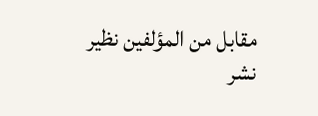مقابل من المؤلفين نظير نشر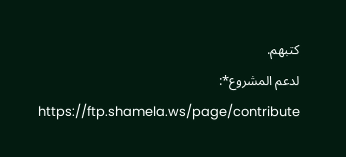كتبهم.
لدعم المشروع*: https://ftp.shamela.ws/page/contribute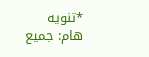*تنويه هام: جميع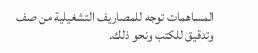المساهمات توجه للمصاريف التشغيلية من صف وتدقيق للكتب ونحو ذلك.